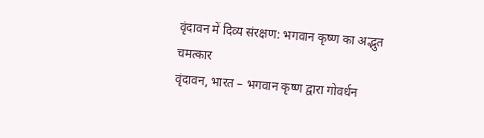वृंदावन में दिव्य संरक्षण: भगवान कृष्ण का अद्भुत चमत्कार
वृंदावन, भारत – भगवान कृष्ण द्वारा गोवर्धन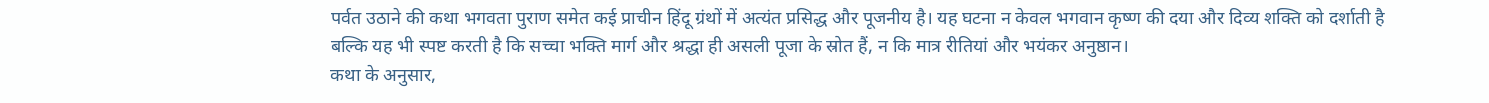पर्वत उठाने की कथा भगवता पुराण समेत कई प्राचीन हिंदू ग्रंथों में अत्यंत प्रसिद्ध और पूजनीय है। यह घटना न केवल भगवान कृष्ण की दया और दिव्य शक्ति को दर्शाती है बल्कि यह भी स्पष्ट करती है कि सच्चा भक्ति मार्ग और श्रद्धा ही असली पूजा के स्रोत हैं, न कि मात्र रीतियां और भयंकर अनुष्ठान।
कथा के अनुसार,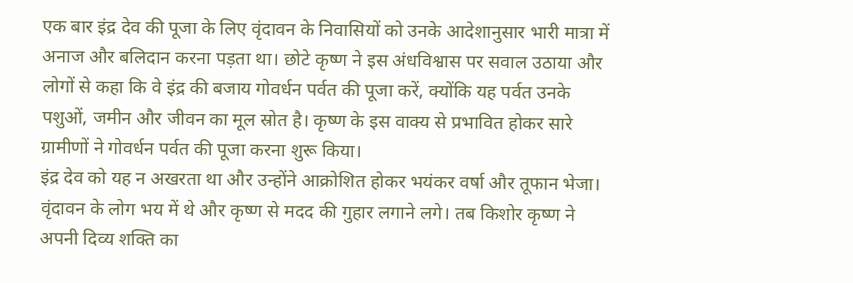एक बार इंद्र देव की पूजा के लिए वृंदावन के निवासियों को उनके आदेशानुसार भारी मात्रा में अनाज और बलिदान करना पड़ता था। छोटे कृष्ण ने इस अंधविश्वास पर सवाल उठाया और लोगों से कहा कि वे इंद्र की बजाय गोवर्धन पर्वत की पूजा करें, क्योंकि यह पर्वत उनके पशुओं, जमीन और जीवन का मूल स्रोत है। कृष्ण के इस वाक्य से प्रभावित होकर सारे ग्रामीणों ने गोवर्धन पर्वत की पूजा करना शुरू किया।
इंद्र देव को यह न अखरता था और उन्होंने आक्रोशित होकर भयंकर वर्षा और तूफान भेजा। वृंदावन के लोग भय में थे और कृष्ण से मदद की गुहार लगाने लगे। तब किशोर कृष्ण ने अपनी दिव्य शक्ति का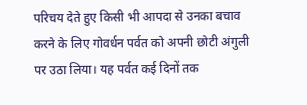परिचय देते हुए किसी भी आपदा से उनका बचाव करने के लिए गोवर्धन पर्वत को अपनी छोटी अंगुली पर उठा लिया। यह पर्वत कई दिनों तक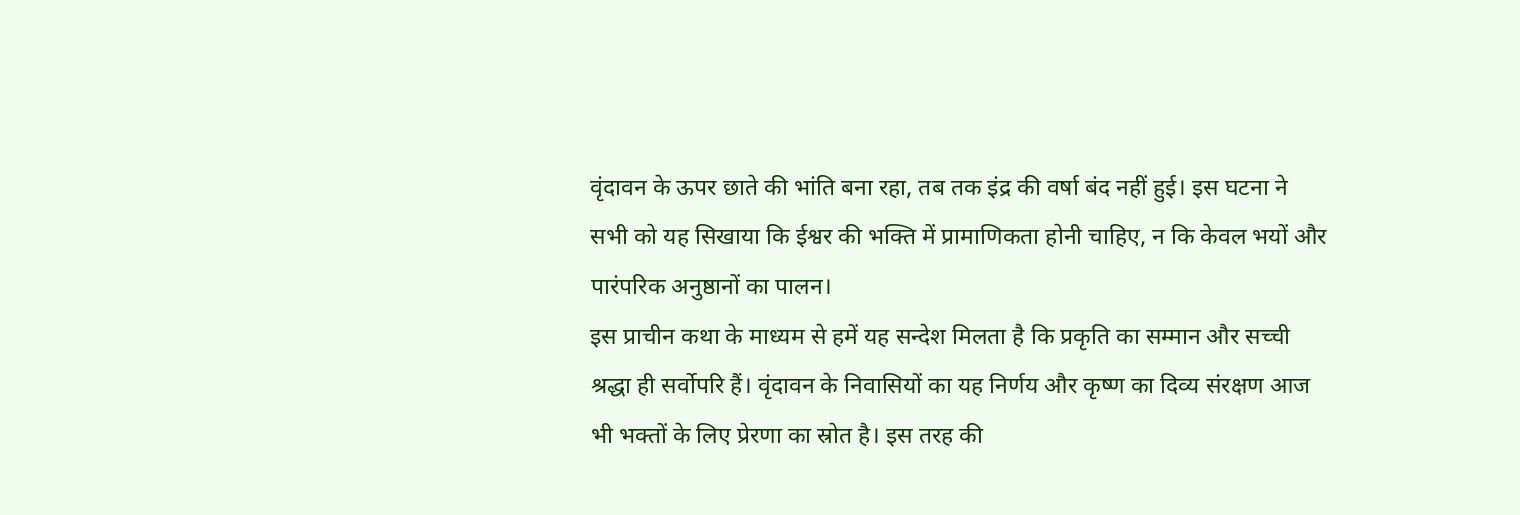वृंदावन के ऊपर छाते की भांति बना रहा, तब तक इंद्र की वर्षा बंद नहीं हुई। इस घटना ने सभी को यह सिखाया कि ईश्वर की भक्ति में प्रामाणिकता होनी चाहिए, न कि केवल भयों और पारंपरिक अनुष्ठानों का पालन।
इस प्राचीन कथा के माध्यम से हमें यह सन्देश मिलता है कि प्रकृति का सम्मान और सच्ची श्रद्धा ही सर्वोपरि हैं। वृंदावन के निवासियों का यह निर्णय और कृष्ण का दिव्य संरक्षण आज भी भक्तों के लिए प्रेरणा का स्रोत है। इस तरह की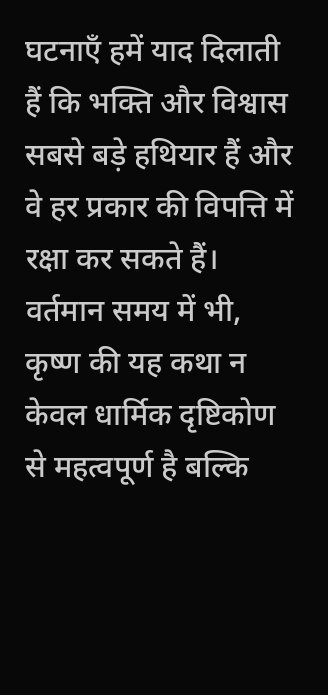घटनाएँ हमें याद दिलाती हैं कि भक्ति और विश्वास सबसे बड़े हथियार हैं और वे हर प्रकार की विपत्ति में रक्षा कर सकते हैं।
वर्तमान समय में भी, कृष्ण की यह कथा न केवल धार्मिक दृष्टिकोण से महत्वपूर्ण है बल्कि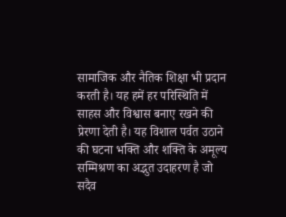सामाजिक और नैतिक शिक्षा भी प्रदान करती है। यह हमें हर परिस्थिति में साहस और विश्वास बनाए रखने की प्रेरणा देती है। यह विशाल पर्वत उठाने की घटना भक्ति और शक्ति के अमूल्य सम्मिश्रण का अद्भुत उदाहरण है जो सदैव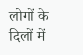लोगों के दिलों में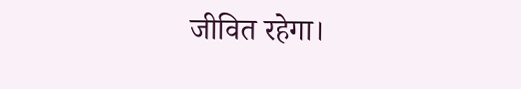जीवित रहेगा।